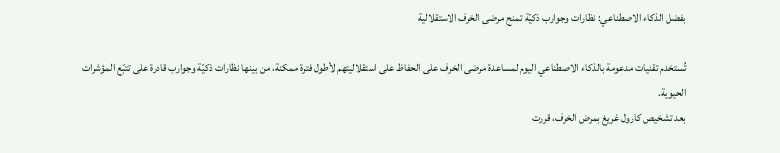بفضل الذكاء الاصطناعي: نظارات وجوارب ذكيّة تمنح مرضى الخرف الاستقلالية

تُستخدم تقنيات مدعومة بالذكاء الاصطناعي اليوم لمساعدة مرضى الخرف على الحفاظ على استقلاليتهم لأطول فترة ممكنة، من بينها نظارات ذكيّة وجوارب قادرة على تتبّع المؤشرات الحيوية.
بعد تشخيص كارول غريغ بمرض الخرف، قررت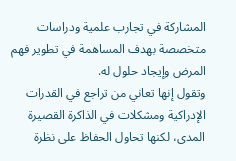المشاركة في تجارب علمية ودراسات متخصصة بهدف المساهمة في تطوير فهم المرض وإيجاد حلول له.
وتقول إنها تعاني من تراجع في القدرات الإدراكية ومشكلات في الذاكرة القصيرة المدى، لكنها تحاول الحفاظ على نظرة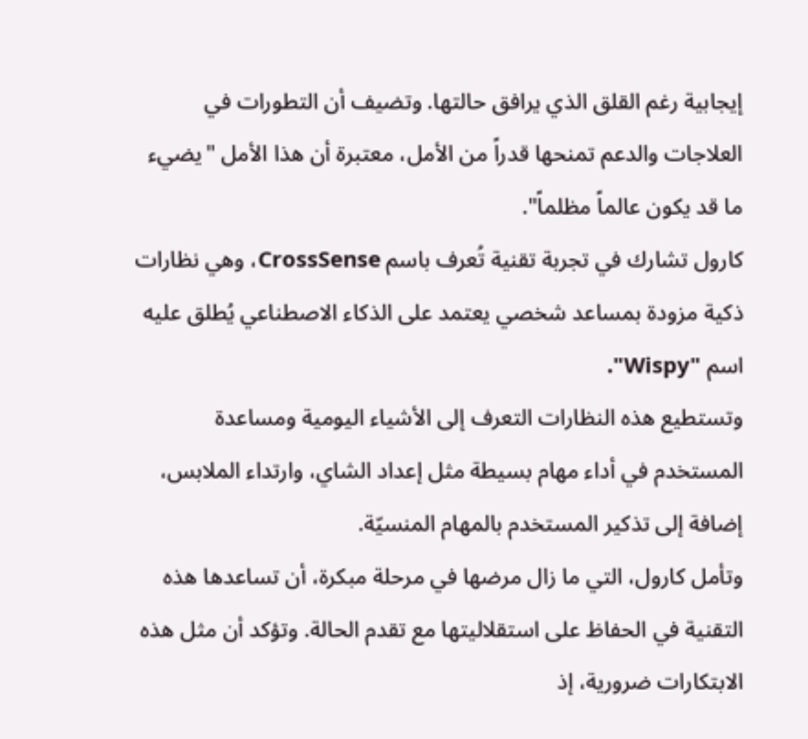إيجابية رغم القلق الذي يرافق حالتها. وتضيف أن التطورات في العلاجات والدعم تمنحها قدراً من الأمل، معتبرة أن هذا الأمل "يضيء ما قد يكون عالماً مظلماً".
كارول تشارك في تجربة تقنية تُعرف باسم CrossSense، وهي نظارات ذكية مزودة بمساعد شخصي يعتمد على الذكاء الاصطناعي يُطلق عليه اسم "Wispy".
وتستطيع هذه النظارات التعرف إلى الأشياء اليومية ومساعدة المستخدم في أداء مهام بسيطة مثل إعداد الشاي، وارتداء الملابس، إضافة إلى تذكير المستخدم بالمهام المنسيّة.
وتأمل كارول، التي ما زال مرضها في مرحلة مبكرة، أن تساعدها هذه التقنية في الحفاظ على استقلاليتها مع تقدم الحالة. وتؤكد أن مثل هذه الابتكارات ضرورية، إذ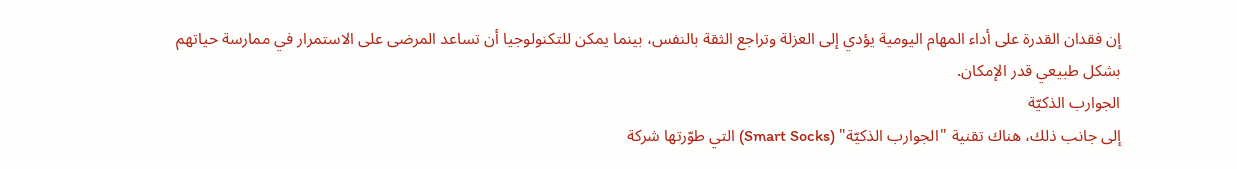إن فقدان القدرة على أداء المهام اليومية يؤدي إلى العزلة وتراجع الثقة بالنفس، بينما يمكن للتكنولوجيا أن تساعد المرضى على الاستمرار في ممارسة حياتهم بشكل طبيعي قدر الإمكان.
الجوارب الذكيّة
إلى جانب ذلك، هناك تقنية "الجوارب الذكيّة" (Smart Socks) التي طوّرتها شركة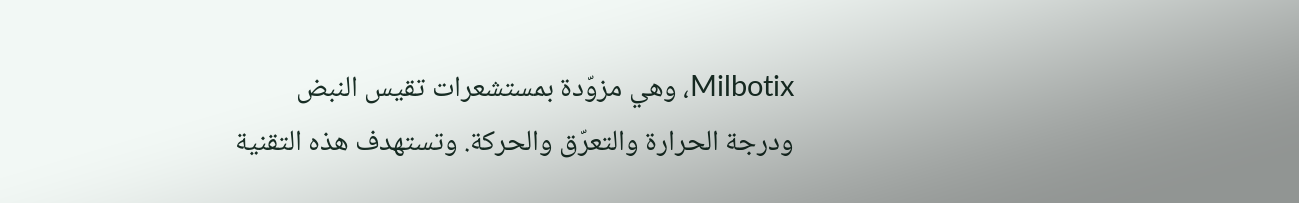Milbotix، وهي مزوّدة بمستشعرات تقيس النبض ودرجة الحرارة والتعرّق والحركة. وتستهدف هذه التقنية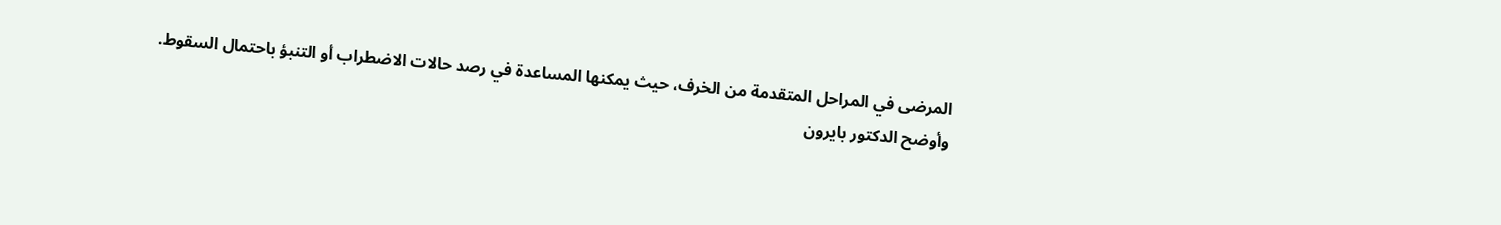المرضى في المراحل المتقدمة من الخرف، حيث يمكنها المساعدة في رصد حالات الاضطراب أو التنبؤ باحتمال السقوط.
وأوضح الدكتور بايرون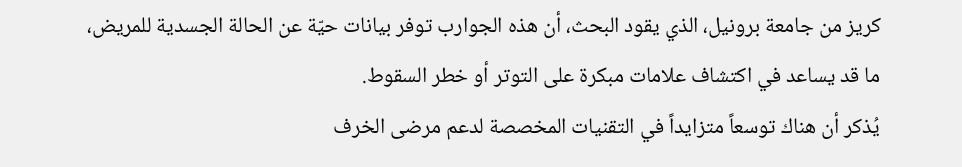كريز من جامعة برونيل، الذي يقود البحث، أن هذه الجوارب توفر بيانات حيّة عن الحالة الجسدية للمريض، ما قد يساعد في اكتشاف علامات مبكرة على التوتر أو خطر السقوط.
يُذكر أن هناك توسعاً متزايداً في التقنيات المخصصة لدعم مرضى الخرف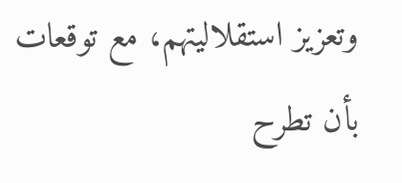وتعزيز استقلاليتهم، مع توقعات بأن تطرح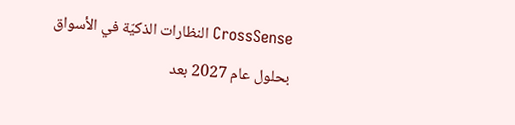CrossSense النظارات الذكيّة في الأسواق بحلول عام 2027 بعد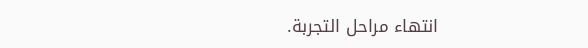انتهاء مراحل التجربة.